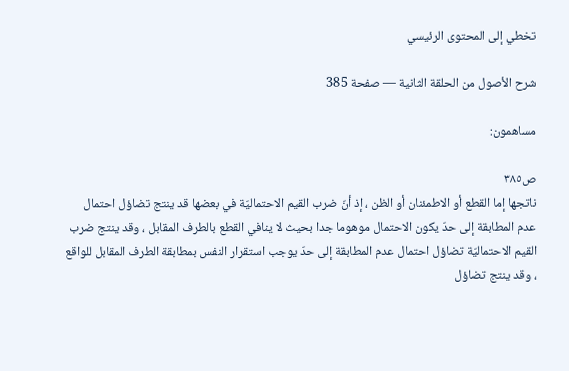تخطي إلى المحتوى الرئيسي

شرح الأصول من الحلقة الثانية — صفحة 385

مساهمون:

ص٣٨٥
ناتجها إما القطع أو الاطمئنان أو الظن ، إذ أنّ ضرب القيم الاحتماليّة في بعضها قد ينتج تضاؤل احتمال عدم المطابقة إلى حدّ يكون الاحتمال موهوما جدا بحيث لا ينافي القطع بالطرف المقابل ، وقد ينتج ضرب القيم الاحتماليّة تضاؤل احتمال عدم المطابقة إلى حدّ يوجب استقرار النفس بمطابقة الطرف المقابل للواقع ، وقد ينتج تضاؤل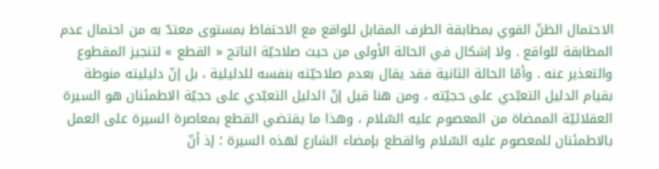الاحتمال الظنّ القوي بمطابقة الطرف المقابل للواقع مع الاحتفاظ بمستوى معتدّ به من احتمال عدم المطابقة للواقع . ولا إشكال في الحالة الأولى من حيث صلاحيّة الناتج « القطع » لتنجيز المقطوع والتعذير عنه . وأمّا الحالة الثانية فقد يقال بعدم صلاحيّته بنفسه للدليلية ، بل إنّ دليليته منوطة بقيام الدليل التعبّدي على حجيّته ، ومن هنا قيل إنّ الدليل التعبّدي على حجيّة الاطمئنان هو السيرة العقلائيّة الممضاة من المعصوم عليه السّلام ، وهذا ما يقتضي القطع بمعاصرة السيرة على العمل بالاطمئنان للمعصوم عليه السّلام والقطع بإمضاء الشارع لهذه السيرة ؛ إذ أنّ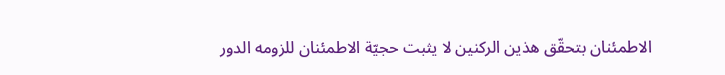الاطمئنان بتحقّق هذين الركنين لا يثبت حجيّة الاطمئنان للزومه الدور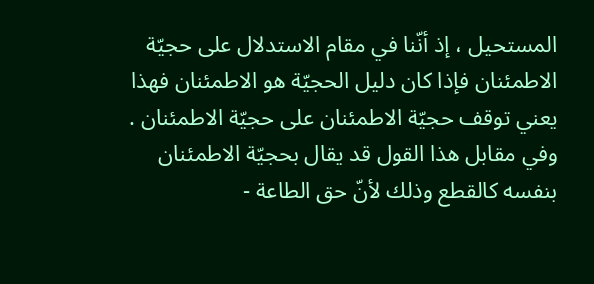المستحيل ، إذ أنّنا في مقام الاستدلال على حجيّة الاطمئنان فإذا كان دليل الحجيّة هو الاطمئنان فهذا يعني توقف حجيّة الاطمئنان على حجيّة الاطمئنان . وفي مقابل هذا القول قد يقال بحجيّة الاطمئنان بنفسه كالقطع وذلك لأنّ حق الطاعة -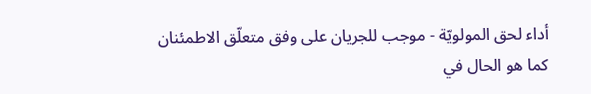أداء لحق المولويّة - موجب للجريان على وفق متعلّق الاطمئنان كما هو الحال في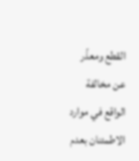القطع ومعذّر عن مخالفة الواقع في موارد الاطمئنان بعدم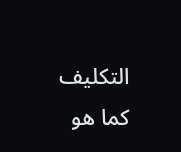التكليف كما هو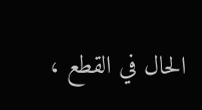الحال في القطع ،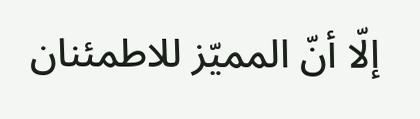إلّا أنّ المميّز للاطمئنان